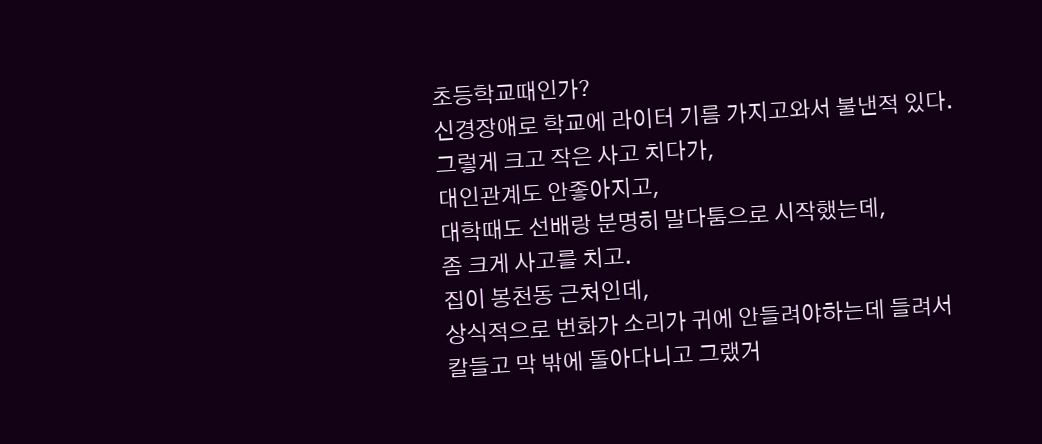초등학교때인가?
신경장애로 학교에 라이터 기름 가지고와서 불낸적 있다.
그렇게 크고 작은 사고 치다가,
대인관계도 안좋아지고,
대학때도 선배랑 분명히 말다툼으로 시작했는데,
좀 크게 사고를 치고.
집이 봉천동 근처인데,
상식적으로 번화가 소리가 귀에 안들려야하는데 들려서
칼들고 막 밖에 돌아다니고 그랬거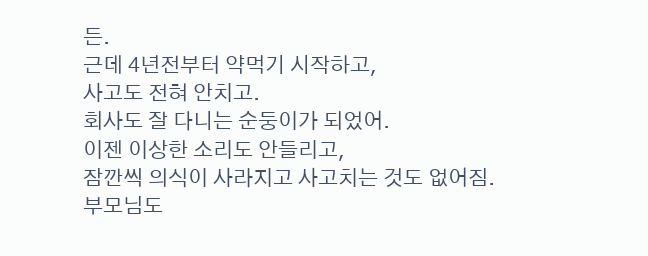든.
근데 4년전부터 약먹기 시작하고,
사고도 전혀 안치고.
회사도 잘 다니는 순둥이가 되었어.
이젠 이상한 소리도 안들리고,
잠깐씩 의식이 사라지고 사고치는 것도 없어짐.
부모님도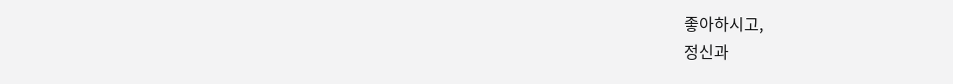좋아하시고,
정신과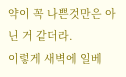약이 꼭 나쁜것만은 아닌 거 같더라.
이렇게 새벽에 일베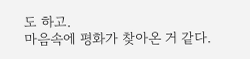도 하고.
마음속에 평화가 찾아온 거 같다.